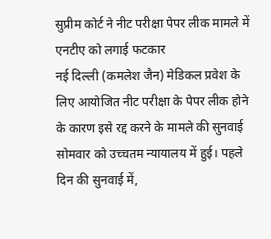सुप्रीम कोर्ट ने नीट परीक्षा पेपर लीक मामले में एनटीए को लगाई फटकार
नई दिल्ली (कमलेश जैन) मेडिकल प्रवेश के लिए आयोजित नीट परीक्षा के पेपर लीक होने के कारण इसे रद्द करने के मामले की सुनवाई सोमवार को उच्चतम न्यायालय में हुई। पहले दिन की सुनवाई में,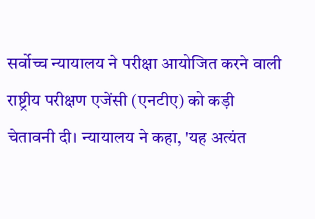सर्वोच्च न्यायालय ने परीक्षा आयोजित करने वाली राष्ट्रीय परीक्षण एजेंसी (एनटीए) को कड़ी चेतावनी दी। न्यायालय ने कहा, 'यह अत्यंत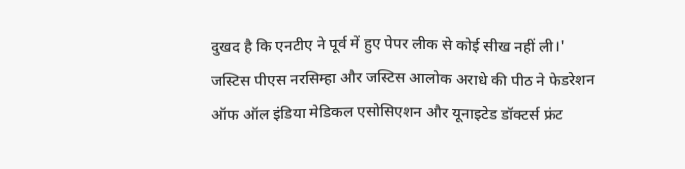दुखद है कि एनटीए ने पूर्व में हुए पेपर लीक से कोई सीख नहीं ली।'
जस्टिस पीएस नरसिम्हा और जस्टिस आलोक अराधे की पीठ ने फेडरेशन ऑफ ऑल इंडिया मेडिकल एसोसिएशन और यूनाइटेड डॉक्टर्स फ्रंट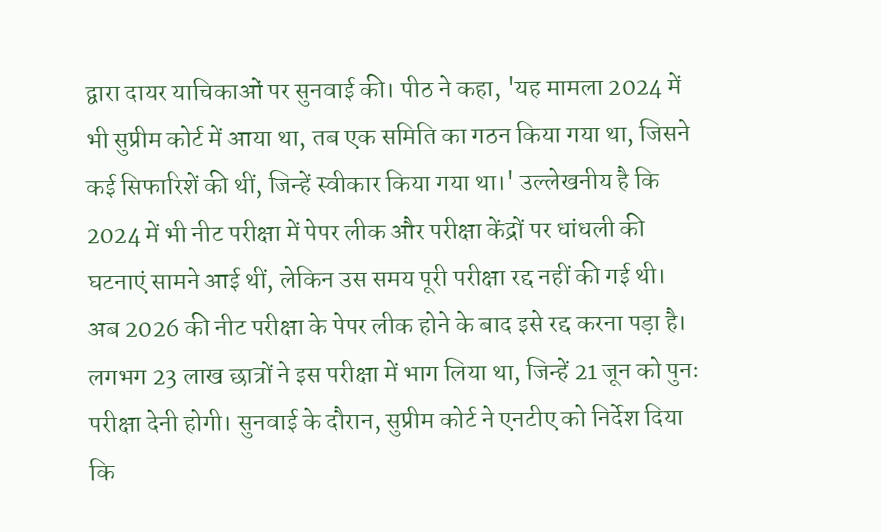द्वारा दायर याचिकाओं पर सुनवाई की। पीठ ने कहा, 'यह मामला 2024 में भी सुप्रीम कोर्ट में आया था, तब एक समिति का गठन किया गया था, जिसने कई सिफारिशें की थीं, जिन्हें स्वीकार किया गया था।' उल्लेखनीय है कि 2024 में भी नीट परीक्षा में पेपर लीक और परीक्षा केंद्रों पर धांधली की घटनाएं सामने आई थीं, लेकिन उस समय पूरी परीक्षा रद्द नहीं की गई थी।
अब 2026 की नीट परीक्षा के पेपर लीक होने के बाद इसे रद्द करना पड़ा है। लगभग 23 लाख छात्रों ने इस परीक्षा में भाग लिया था, जिन्हें 21 जून को पुनः परीक्षा देनी होगी। सुनवाई के दौरान, सुप्रीम कोर्ट ने एनटीए को निर्देश दिया कि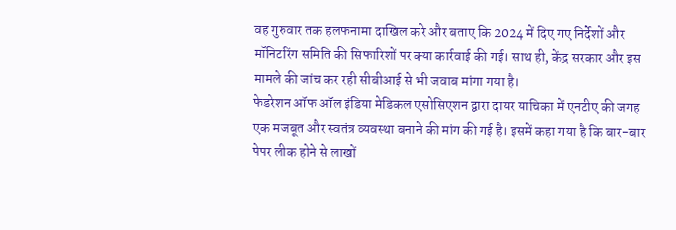वह गुरुवार तक हलफनामा दाखिल करे और बताए कि 2024 में दिए गए निर्देशों और मॉनिटरिंग समिति की सिफारिशों पर क्या कार्रवाई की गई। साथ ही, केंद्र सरकार और इस मामले की जांच कर रही सीबीआई से भी जवाब मांगा गया है।
फेडरेशन ऑफ ऑल इंडिया मेडिकल एसोसिएशन द्वारा दायर याचिका में एनटीए की जगह एक मजबूत और स्वतंत्र व्यवस्था बनाने की मांग की गई है। इसमें कहा गया है कि बार-बार पेपर लीक होने से लाखों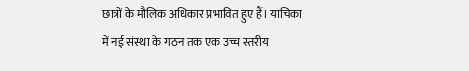छात्रों के मौलिक अधिकार प्रभावित हुए हैं। याचिका में नई संस्था के गठन तक एक उच्च स्तरीय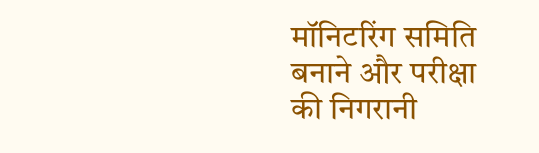मॉनिटरिंग समिति बनाने और परीक्षा की निगरानी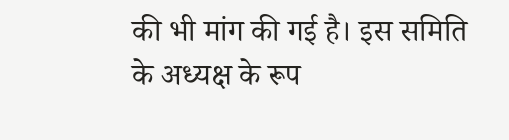की भी मांग की गई है। इस समिति के अध्यक्ष के रूप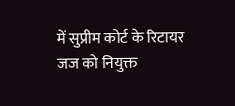में सुप्रीम कोर्ट के रिटायर जज को नियुक्त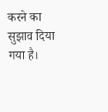करने का सुझाव दिया गया है।